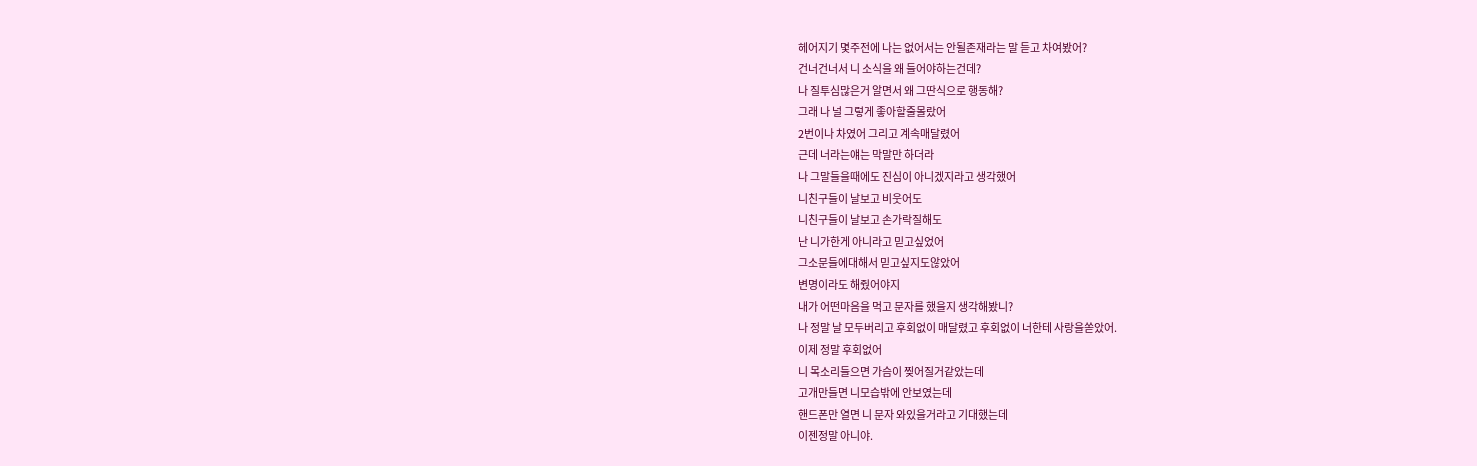헤어지기 몇주전에 나는 없어서는 안될존재라는 말 듣고 차여봤어?
건너건너서 니 소식을 왜 들어야하는건데?
나 질투심많은거 알면서 왜 그딴식으로 행동해?
그래 나 널 그렇게 좋아할줄몰랐어
2번이나 차였어 그리고 계속매달렸어
근데 너라는얘는 막말만 하더라
나 그말들을때에도 진심이 아니겠지라고 생각했어
니친구들이 날보고 비웃어도
니친구들이 날보고 손가락질해도
난 니가한게 아니라고 믿고싶었어
그소문들에대해서 믿고싶지도않았어
변명이라도 해줬어야지
내가 어떤마음을 먹고 문자를 했을지 생각해봤니?
나 정말 날 모두버리고 후회없이 매달렸고 후회없이 너한테 사랑을쏟았어.
이제 정말 후회없어
니 목소리들으면 가슴이 찢어질거같았는데
고개만들면 니모습밖에 안보였는데
핸드폰만 열면 니 문자 와있을거라고 기대했는데
이젠정말 아니야.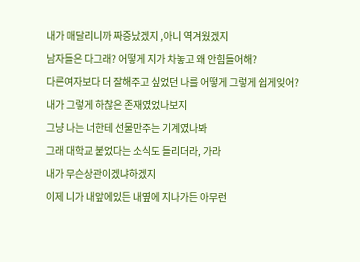내가 매달리니까 짜증났겠지 ,아니 역겨웠겠지
남자들은 다그래? 어떻게 지가 차놓고 왜 안힘들어해?
다른여자보다 더 잘해주고 싶었던 나를 어떻게 그렇게 쉽게잊어?
내가 그렇게 하찮은 존재였었나보지
그냥 나는 너한테 선물만주는 기계였나봐
그래 대학교 붙었다는 소식도 들리더라, 가라
내가 무슨상관이겠냐하겠지
이제 니가 내앞에있든 내옆에 지나가든 아무런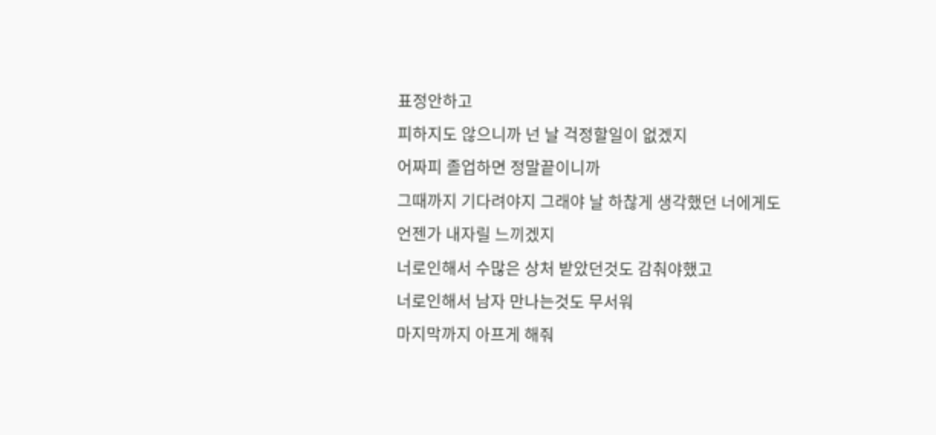표정안하고
피하지도 않으니까 넌 날 걱정할일이 없겠지
어짜피 졸업하면 정말끝이니까
그때까지 기다려야지 그래야 날 하찮게 생각했던 너에게도 언젠가 내자릴 느끼겠지
너로인해서 수많은 상처 받았던것도 감춰야했고
너로인해서 남자 만나는것도 무서워
마지막까지 아프게 해줘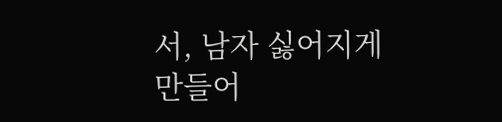서, 남자 싫어지게 만들어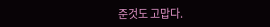준것도 고맙다.